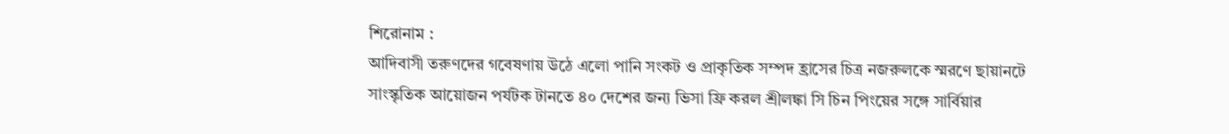শিরোনাম :
আদিবাসী তরুণদের গবেষণায় উঠে এলো পানি সংকট ও প্রাকৃতিক সম্পদ হ্রাসের চিত্র নজরুলকে স্মরণে ছায়ানটে সাংস্কৃতিক আয়োজন পর্যটক টানতে ৪০ দেশের জন্য ভিসা ফ্রি করল শ্রীলঙ্কা সি চিন পিংয়ের সঙ্গে সার্বিয়ার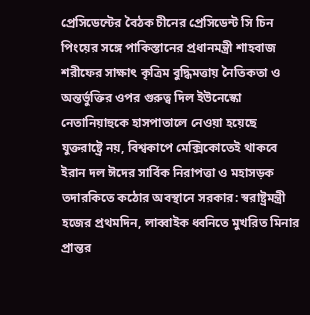প্রেসিডেন্টের বৈঠক চীনের প্রেসিডেন্ট সি চিন পিংয়ের সঙ্গে পাকিস্তানের প্রধানমন্ত্রী শাহবাজ শরীফের সাক্ষাৎ কৃত্রিম বুদ্ধিমত্তায় নৈতিকতা ও অন্তর্ভুক্তির ওপর গুরুত্ব দিল ইউনেস্কো নেতানিয়াহুকে হাসপাতালে নেওয়া হয়েছে যুক্তরাষ্ট্রে নয়, বিশ্বকাপে মেক্সিকোতেই থাকবে ইরান দল ঈদের সার্বিক নিরাপত্তা ও মহাসড়ক তদারকিতে কঠোর অবস্থানে সরকার: স্বরাষ্ট্রমন্ত্রী হজের প্রথমদিন, লাব্বাইক ধ্বনিতে মুখরিত মিনার প্রান্তর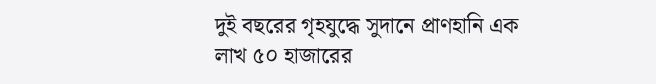দুই বছরের গৃহযুদ্ধে সুদানে প্রাণহানি এক লাখ ৫০ হাজারের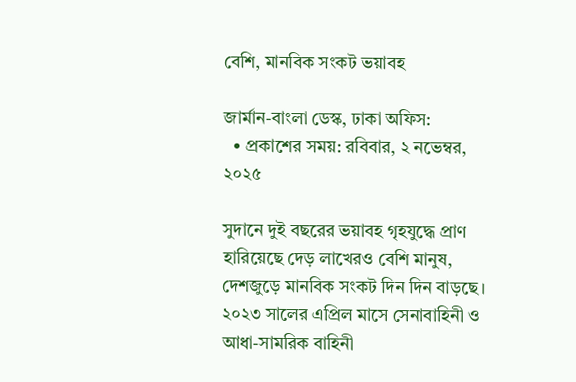বেশি, মানবিক সংকট ভয়াবহ

জার্মান-বাংলা ডেস্ক, ঢাকা অফিস:
  • প্রকাশের সময়: রবিবার, ২ নভেম্বর, ২০২৫

সুদানে দুই বছরের ভয়াবহ গৃহযুদ্ধে প্রাণ হারিয়েছে দেড় লাখেরও বেশি মানুষ, দেশজুড়ে মানবিক সংকট দিন দিন বাড়ছে। ২০২৩ সালের এপ্রিল মাসে সেনাবাহিনী ও আধা-সামরিক বাহিনী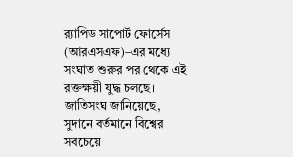র‍্যাপিড সাপোর্ট ফোর্সেস (আরএসএফ)–এর মধ্যে সংঘাত শুরুর পর থেকে এই রক্তক্ষয়ী যুদ্ধ চলছে। জাতিসংঘ জানিয়েছে, সুদানে বর্তমানে বিশ্বের সবচেয়ে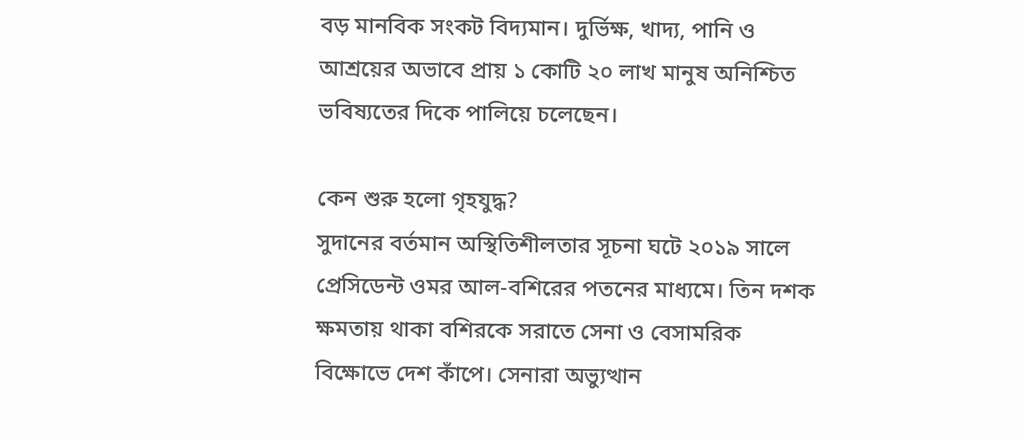বড় মানবিক সংকট বিদ্যমান। দুর্ভিক্ষ, খাদ্য, পানি ও আশ্রয়ের অভাবে প্রায় ১ কোটি ২০ লাখ মানুষ অনিশ্চিত ভবিষ্যতের দিকে পালিয়ে চলেছেন।

কেন শুরু হলো গৃহযুদ্ধ?
সুদানের বর্তমান অস্থিতিশীলতার সূচনা ঘটে ২০১৯ সালে প্রেসিডেন্ট ওমর আল-বশিরের পতনের মাধ্যমে। তিন দশক ক্ষমতায় থাকা বশিরকে সরাতে সেনা ও বেসামরিক বিক্ষোভে দেশ কাঁপে। সেনারা অভ্যুত্থান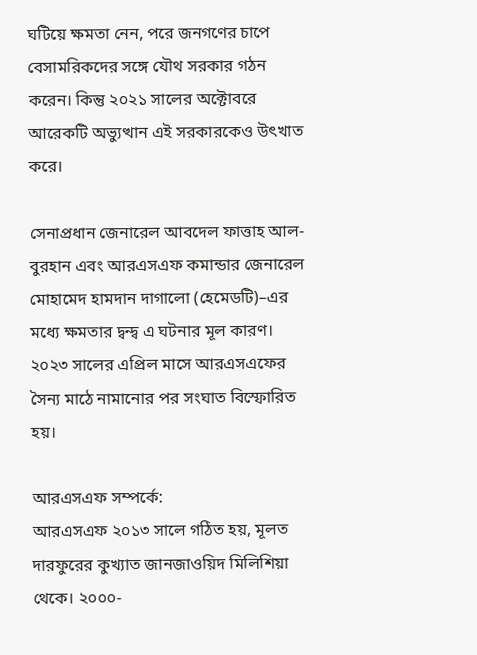ঘটিয়ে ক্ষমতা নেন, পরে জনগণের চাপে বেসামরিকদের সঙ্গে যৌথ সরকার গঠন করেন। কিন্তু ২০২১ সালের অক্টোবরে আরেকটি অভ্যুত্থান এই সরকারকেও উৎখাত করে।

সেনাপ্রধান জেনারেল আবদেল ফাত্তাহ আল-বুরহান এবং আরএসএফ কমান্ডার জেনারেল মোহামেদ হামদান দাগালো (হেমেডটি)–এর মধ্যে ক্ষমতার দ্বন্দ্ব এ ঘটনার মূল কারণ। ২০২৩ সালের এপ্রিল মাসে আরএসএফের সৈন্য মাঠে নামানোর পর সংঘাত বিস্ফোরিত হয়।

আরএসএফ সম্পর্কে:
আরএসএফ ২০১৩ সালে গঠিত হয়, মূলত দারফুরের কুখ্যাত জানজাওয়িদ মিলিশিয়া থেকে। ২০০০-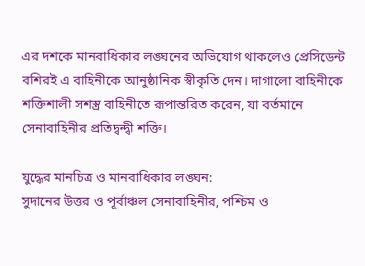এর দশকে মানবাধিকার লঙ্ঘনের অভিযোগ থাকলেও প্রেসিডেন্ট বশিরই এ বাহিনীকে আনুষ্ঠানিক স্বীকৃতি দেন। দাগালো বাহিনীকে শক্তিশালী সশস্ত্র বাহিনীতে রূপান্তরিত করেন, যা বর্তমানে সেনাবাহিনীর প্রতিদ্বন্দ্বী শক্তি।

যুদ্ধের মানচিত্র ও মানবাধিকার লঙ্ঘন:
সুদানের উত্তর ও পূর্বাঞ্চল সেনাবাহিনীর, পশ্চিম ও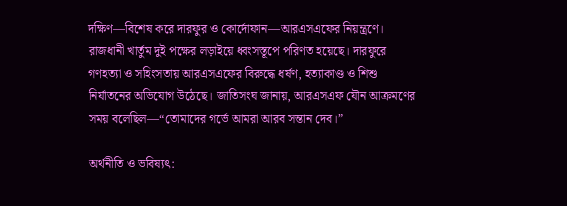দক্ষিণ—বিশেষ করে দারফুর ও কোর্দোফান—আরএসএফের নিয়ন্ত্রণে। রাজধানী খার্তুম দুই পক্ষের লড়াইয়ে ধ্বংসস্তূপে পরিণত হয়েছে। দারফুরে গণহত্যা ও সহিংসতায় আরএসএফের বিরুদ্ধে ধর্ষণ, হত্যাকাণ্ড ও শিশু নির্যাতনের অভিযোগ উঠেছে। জাতিসংঘ জানায়, আরএসএফ যৌন আক্রমণের সময় বলেছিল—“তোমাদের গর্ভে আমরা আরব সন্তান দেব।”

অর্থনীতি ও ভবিষ্যৎ: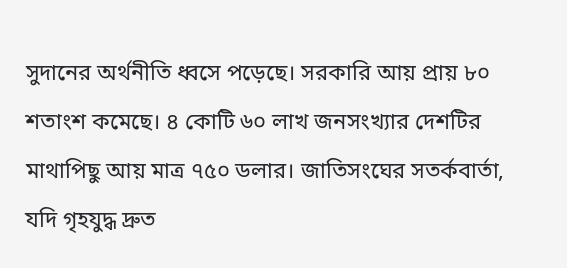সুদানের অর্থনীতি ধ্বসে পড়েছে। সরকারি আয় প্রায় ৮০ শতাংশ কমেছে। ৪ কোটি ৬০ লাখ জনসংখ্যার দেশটির মাথাপিছু আয় মাত্র ৭৫০ ডলার। জাতিসংঘের সতর্কবার্তা, যদি গৃহযুদ্ধ দ্রুত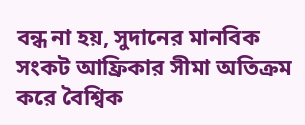বন্ধ না হয়, সুদানের মানবিক সংকট আফ্রিকার সীমা অতিক্রম করে বৈশ্বিক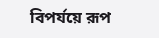বিপর্যয়ে রূপ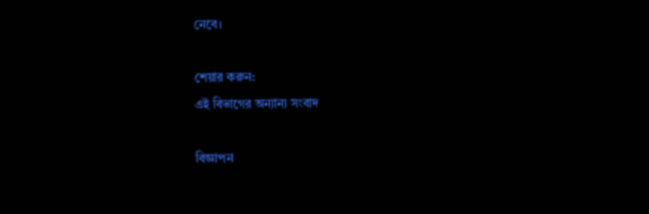নেবে।

শেয়ার করুন:
এই বিভাগের অন্যান্য সংবাদ

বিজ্ঞাপন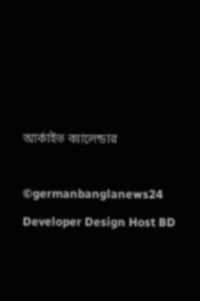আর্কাইভ ক্যালেন্ডার

©germanbanglanews24
Developer Design Host BD